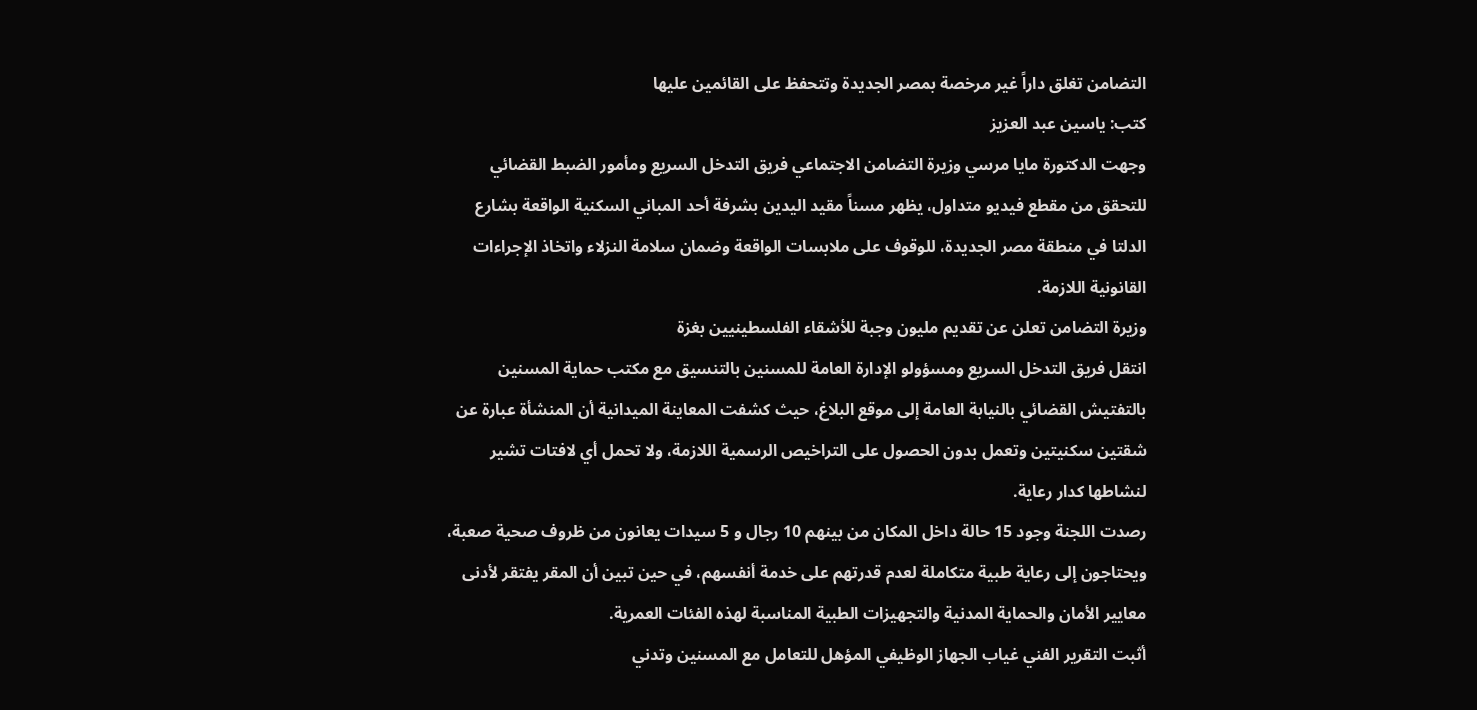التضامن تغلق داراً غير مرخصة بمصر الجديدة وتتحفظ على القائمين عليها
كتب: ياسين عبد العزيز
وجهت الدكتورة مايا مرسي وزيرة التضامن الاجتماعي فريق التدخل السريع ومأمور الضبط القضائي للتحقق من مقطع فيديو متداول، يظهر مسناً مقيد اليدين بشرفة أحد المباني السكنية الواقعة بشارع الدلتا في منطقة مصر الجديدة، للوقوف على ملابسات الواقعة وضمان سلامة النزلاء واتخاذ الإجراءات القانونية اللازمة.
وزيرة التضامن تعلن عن تقديم مليون وجبة للأشقاء الفلسطينيين بغزة
انتقل فريق التدخل السريع ومسؤولو الإدارة العامة للمسنين بالتنسيق مع مكتب حماية المسنين بالتفتيش القضائي بالنيابة العامة إلى موقع البلاغ، حيث كشفت المعاينة الميدانية أن المنشأة عبارة عن شقتين سكنيتين وتعمل بدون الحصول على التراخيص الرسمية اللازمة، ولا تحمل أي لافتات تشير لنشاطها كدار رعاية.
رصدت اللجنة وجود 15 حالة داخل المكان من بينهم 10 رجال و 5 سيدات يعانون من ظروف صحية صعبة، ويحتاجون إلى رعاية طبية متكاملة لعدم قدرتهم على خدمة أنفسهم، في حين تبين أن المقر يفتقر لأدنى معايير الأمان والحماية المدنية والتجهيزات الطبية المناسبة لهذه الفئات العمرية.
أثبت التقرير الفني غياب الجهاز الوظيفي المؤهل للتعامل مع المسنين وتدني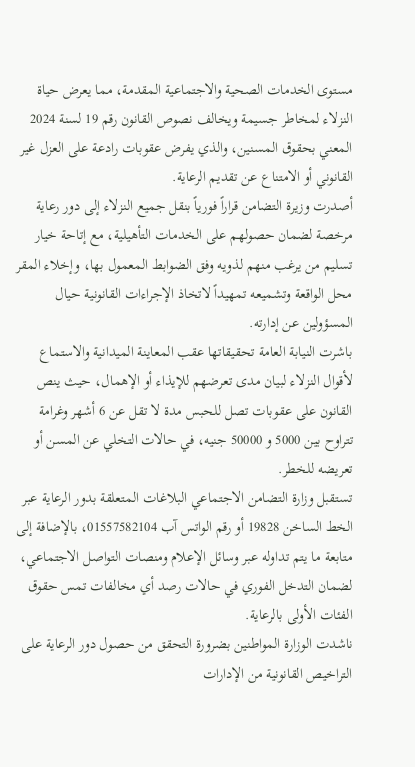مستوى الخدمات الصحية والاجتماعية المقدمة، مما يعرض حياة النزلاء لمخاطر جسيمة ويخالف نصوص القانون رقم 19 لسنة 2024 المعني بحقوق المسنين، والذي يفرض عقوبات رادعة على العزل غير القانوني أو الامتناع عن تقديم الرعاية.
أصدرت وزيرة التضامن قراراً فورياً بنقل جميع النزلاء إلى دور رعاية مرخصة لضمان حصولهم على الخدمات التأهيلية، مع إتاحة خيار تسليم من يرغب منهم لذويه وفق الضوابط المعمول بها، وإخلاء المقر محل الواقعة وتشميعه تمهيداً لاتخاذ الإجراءات القانونية حيال المسؤولين عن إدارته.
باشرت النيابة العامة تحقيقاتها عقب المعاينة الميدانية والاستماع لأقوال النزلاء لبيان مدى تعرضهم للإيذاء أو الإهمال، حيث ينص القانون على عقوبات تصل للحبس مدة لا تقل عن 6 أشهر وغرامة تتراوح بين 5000 و 50000 جنيه، في حالات التخلي عن المسن أو تعريضه للخطر.
تستقبل وزارة التضامن الاجتماعي البلاغات المتعلقة بدور الرعاية عبر الخط الساخن 19828 أو رقم الواتس آب 01557582104، بالإضافة إلى متابعة ما يتم تداوله عبر وسائل الإعلام ومنصات التواصل الاجتماعي، لضمان التدخل الفوري في حالات رصد أي مخالفات تمس حقوق الفئات الأولى بالرعاية.
ناشدت الوزارة المواطنين بضرورة التحقق من حصول دور الرعاية على التراخيص القانونية من الإدارات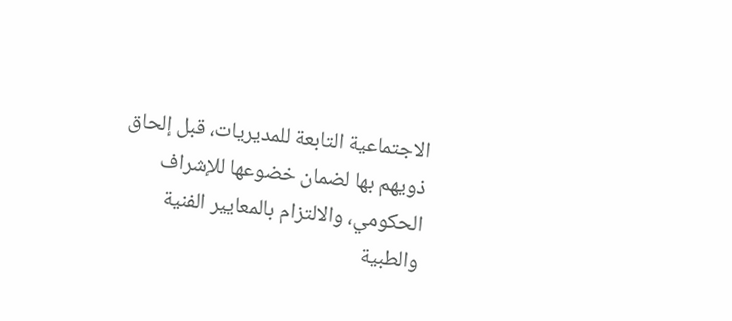الاجتماعية التابعة للمديريات، قبل إلحاق ذويهم بها لضمان خضوعها للإشراف الحكومي، والالتزام بالمعايير الفنية والطبية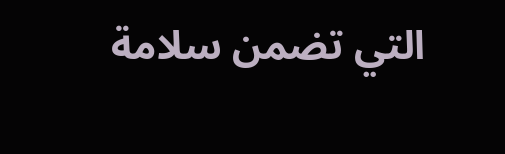التي تضمن سلامة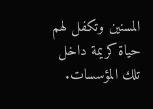المسنين وتكفل لهم حياة كريمة داخل تلك المؤسسات.